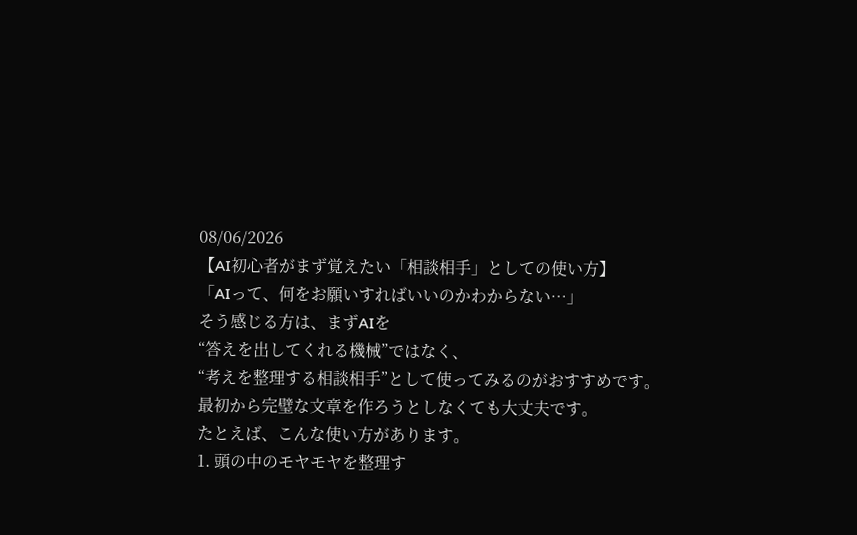08/06/2026
【AI初心者がまず覚えたい「相談相手」としての使い方】
「AIって、何をお願いすればいいのかわからない…」
そう感じる方は、まずAIを
“答えを出してくれる機械”ではなく、
“考えを整理する相談相手”として使ってみるのがおすすめです。
最初から完璧な文章を作ろうとしなくても大丈夫です。
たとえば、こんな使い方があります。
1. 頭の中のモヤモヤを整理す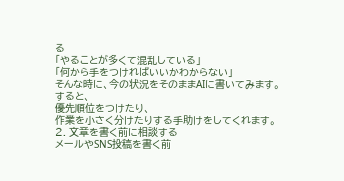る
「やることが多くて混乱している」
「何から手をつければいいかわからない」
そんな時に、今の状況をそのままAIに書いてみます。
すると、
優先順位をつけたり、
作業を小さく分けたりする手助けをしてくれます。
2. 文章を書く前に相談する
メールやSNS投稿を書く前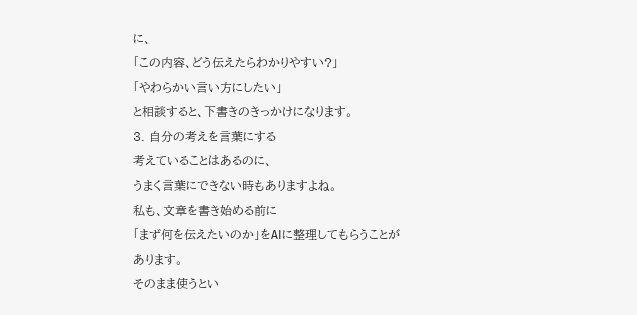に、
「この内容、どう伝えたらわかりやすい?」
「やわらかい言い方にしたい」
と相談すると、下書きのきっかけになります。
3. 自分の考えを言葉にする
考えていることはあるのに、
うまく言葉にできない時もありますよね。
私も、文章を書き始める前に
「まず何を伝えたいのか」をAIに整理してもらうことがあります。
そのまま使うとい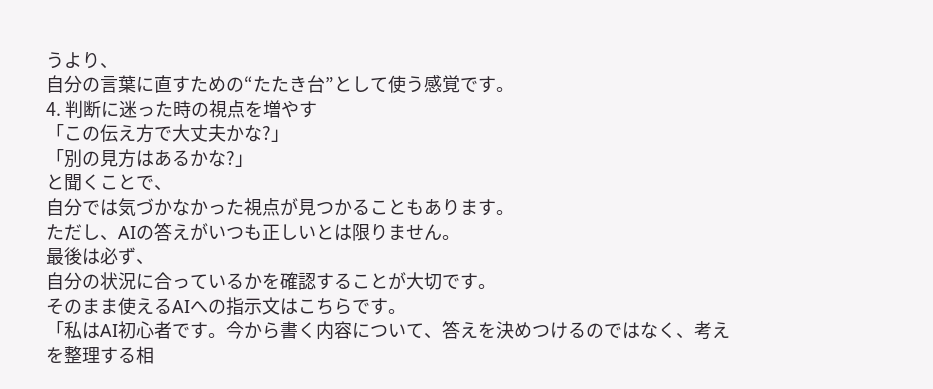うより、
自分の言葉に直すための“たたき台”として使う感覚です。
4. 判断に迷った時の視点を増やす
「この伝え方で大丈夫かな?」
「別の見方はあるかな?」
と聞くことで、
自分では気づかなかった視点が見つかることもあります。
ただし、AIの答えがいつも正しいとは限りません。
最後は必ず、
自分の状況に合っているかを確認することが大切です。
そのまま使えるAIへの指示文はこちらです。
「私はAI初心者です。今から書く内容について、答えを決めつけるのではなく、考えを整理する相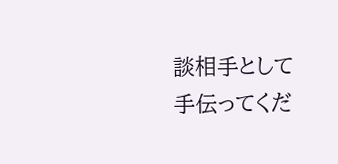談相手として手伝ってくだ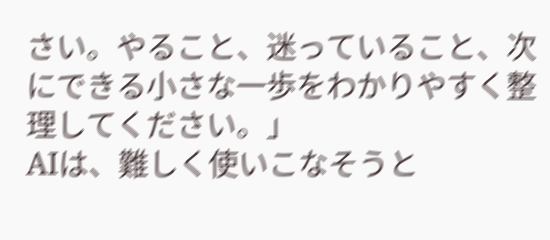さい。やること、迷っていること、次にできる小さな一歩をわかりやすく整理してください。」
AIは、難しく使いこなそうと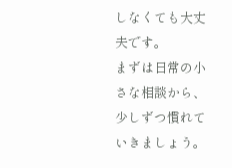しなくても大丈夫です。
まずは日常の小さな相談から、
少しずつ慣れていきましょう。